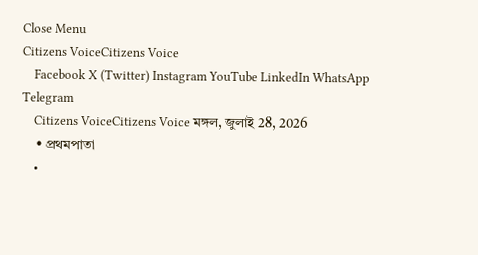Close Menu
Citizens VoiceCitizens Voice
    Facebook X (Twitter) Instagram YouTube LinkedIn WhatsApp Telegram
    Citizens VoiceCitizens Voice মঙ্গল, জুলাই 28, 2026
    • প্রথমপাতা
    •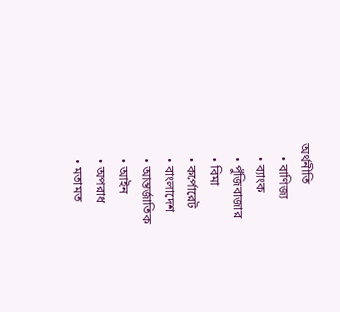অর্থনীতি
    • বাণিজ্য
    • ব্যাংক
    • পুঁজিবাজার
    • বিমা
    • কর্পোরেট
    • বাংলাদেশ
    • আন্তর্জাতিক
    • আইন
    • অপরাধ
    • মতামত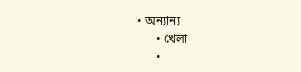• অন্যান্য
      • খেলা
      •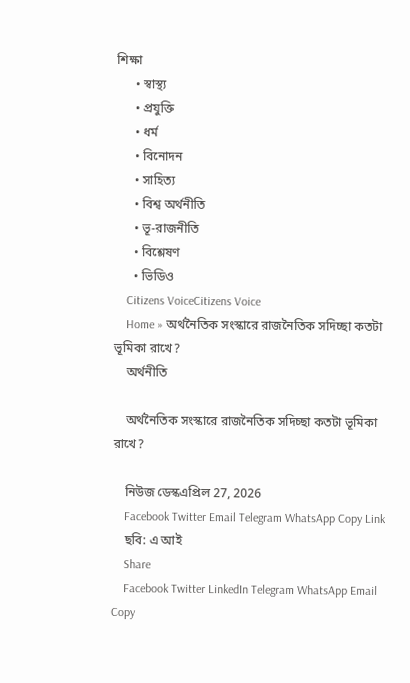শিক্ষা
      • স্বাস্থ্য
      • প্রযুক্তি
      • ধর্ম
      • বিনোদন
      • সাহিত্য
      • বিশ্ব অর্থনীতি
      • ভূ-রাজনীতি
      • বিশ্লেষণ
      • ভিডিও
    Citizens VoiceCitizens Voice
    Home » অর্থনৈতিক সংস্কারে রাজনৈতিক সদিচ্ছা কতটা ভূমিকা রাখে?
    অর্থনীতি

    অর্থনৈতিক সংস্কারে রাজনৈতিক সদিচ্ছা কতটা ভূমিকা রাখে?

    নিউজ ডেস্কএপ্রিল 27, 2026
    Facebook Twitter Email Telegram WhatsApp Copy Link
    ছবি: এ আই
    Share
    Facebook Twitter LinkedIn Telegram WhatsApp Email Copy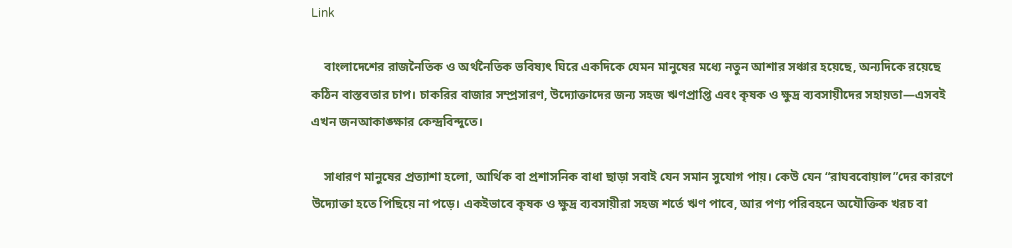Link

    বাংলাদেশের রাজনৈতিক ও অর্থনৈতিক ভবিষ্যৎ ঘিরে একদিকে যেমন মানুষের মধ্যে নতুন আশার সঞ্চার হয়েছে, অন্যদিকে রয়েছে কঠিন বাস্তবতার চাপ। চাকরির বাজার সম্প্রসারণ, উদ্যোক্তাদের জন্য সহজ ঋণপ্রাপ্তি এবং কৃষক ও ক্ষুদ্র ব্যবসায়ীদের সহায়তা—এসবই এখন জনআকাঙ্ক্ষার কেন্দ্রবিন্দুতে।

    সাধারণ মানুষের প্রত্যাশা হলো, আর্থিক বা প্রশাসনিক বাধা ছাড়া সবাই যেন সমান সুযোগ পায়। কেউ যেন “রাঘববোয়াল”দের কারণে উদ্যোক্তা হতে পিছিয়ে না পড়ে। একইভাবে কৃষক ও ক্ষুদ্র ব্যবসায়ীরা সহজ শর্তে ঋণ পাবে, আর পণ্য পরিবহনে অযৌক্তিক খরচ বা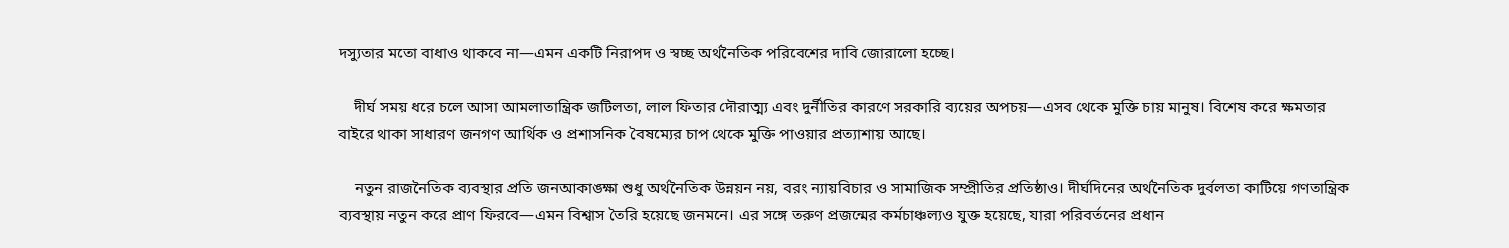দস্যুতার মতো বাধাও থাকবে না—এমন একটি নিরাপদ ও স্বচ্ছ অর্থনৈতিক পরিবেশের দাবি জোরালো হচ্ছে।

    দীর্ঘ সময় ধরে চলে আসা আমলাতান্ত্রিক জটিলতা, লাল ফিতার দৌরাত্ম্য এবং দুর্নীতির কারণে সরকারি ব্যয়ের অপচয়—এসব থেকে মুক্তি চায় মানুষ। বিশেষ করে ক্ষমতার বাইরে থাকা সাধারণ জনগণ আর্থিক ও প্রশাসনিক বৈষম্যের চাপ থেকে মুক্তি পাওয়ার প্রত্যাশায় আছে।

    নতুন রাজনৈতিক ব্যবস্থার প্রতি জনআকাঙ্ক্ষা শুধু অর্থনৈতিক উন্নয়ন নয়, বরং ন্যায়বিচার ও সামাজিক সম্প্রীতির প্রতিষ্ঠাও। দীর্ঘদিনের অর্থনৈতিক দুর্বলতা কাটিয়ে গণতান্ত্রিক ব্যবস্থায় নতুন করে প্রাণ ফিরবে—এমন বিশ্বাস তৈরি হয়েছে জনমনে। এর সঙ্গে তরুণ প্রজন্মের কর্মচাঞ্চল্যও যুক্ত হয়েছে, যারা পরিবর্তনের প্রধান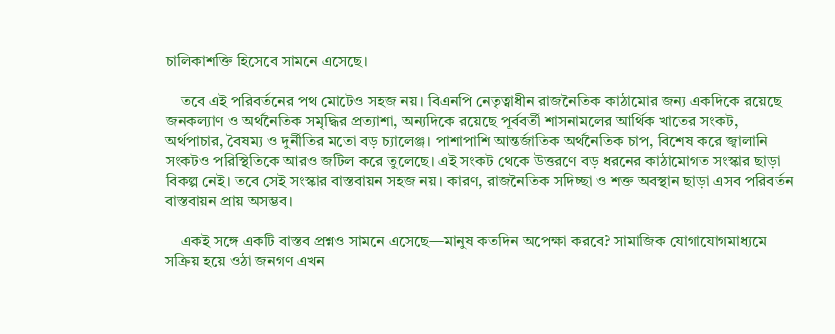চালিকাশক্তি হিসেবে সামনে এসেছে।

    তবে এই পরিবর্তনের পথ মোটেও সহজ নয়। বিএনপি নেতৃত্বাধীন রাজনৈতিক কাঠামোর জন্য একদিকে রয়েছে জনকল্যাণ ও অর্থনৈতিক সমৃদ্ধির প্রত্যাশা, অন্যদিকে রয়েছে পূর্ববর্তী শাসনামলের আর্থিক খাতের সংকট, অর্থপাচার, বৈষম্য ও দুর্নীতির মতো বড় চ্যালেঞ্জ। পাশাপাশি আন্তর্জাতিক অর্থনৈতিক চাপ, বিশেষ করে জ্বালানি সংকটও পরিস্থিতিকে আরও জটিল করে তুলেছে। এই সংকট থেকে উত্তরণে বড় ধরনের কাঠামোগত সংস্কার ছাড়া বিকল্প নেই। তবে সেই সংস্কার বাস্তবায়ন সহজ নয়। কারণ, রাজনৈতিক সদিচ্ছা ও শক্ত অবস্থান ছাড়া এসব পরিবর্তন বাস্তবায়ন প্রায় অসম্ভব।

    একই সঙ্গে একটি বাস্তব প্রশ্নও সামনে এসেছে—মানুষ কতদিন অপেক্ষা করবে? সামাজিক যোগাযোগমাধ্যমে সক্রিয় হয়ে ওঠা জনগণ এখন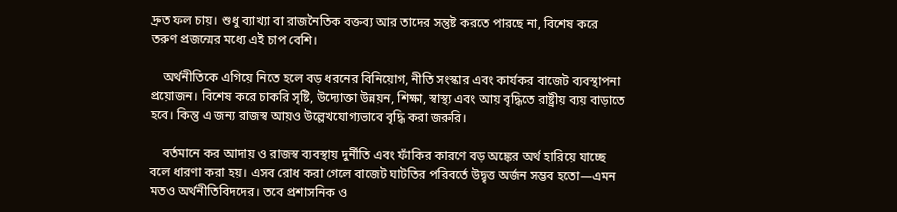দ্রুত ফল চায়। শুধু ব্যাখ্যা বা রাজনৈতিক বক্তব্য আর তাদের সন্তুষ্ট করতে পারছে না, বিশেষ করে তরুণ প্রজন্মের মধ্যে এই চাপ বেশি।

    অর্থনীতিকে এগিয়ে নিতে হলে বড় ধরনের বিনিয়োগ, নীতি সংস্কার এবং কার্যকর বাজেট ব্যবস্থাপনা প্রয়োজন। বিশেষ করে চাকরি সৃষ্টি, উদ্যোক্তা উন্নয়ন, শিক্ষা, স্বাস্থ্য এবং আয় বৃদ্ধিতে রাষ্ট্রীয় ব্যয় বাড়াতে হবে। কিন্তু এ জন্য রাজস্ব আয়ও উল্লেখযোগ্যভাবে বৃদ্ধি করা জরুরি।

    বর্তমানে কর আদায় ও রাজস্ব ব্যবস্থায় দুর্নীতি এবং ফাঁকির কারণে বড় অঙ্কের অর্থ হারিয়ে যাচ্ছে বলে ধারণা করা হয়। এসব রোধ করা গেলে বাজেট ঘাটতির পরিবর্তে উদ্বৃত্ত অর্জন সম্ভব হতো—এমন মতও অর্থনীতিবিদদের। তবে প্রশাসনিক ও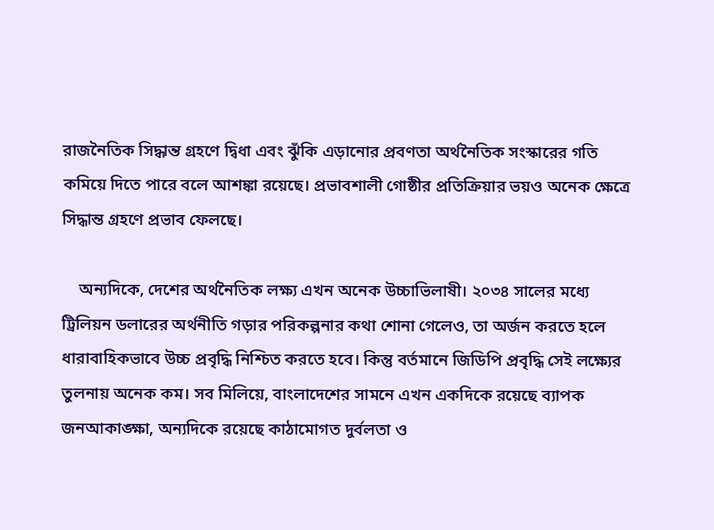রাজনৈতিক সিদ্ধান্ত গ্রহণে দ্বিধা এবং ঝুঁকি এড়ানোর প্রবণতা অর্থনৈতিক সংস্কারের গতি কমিয়ে দিতে পারে বলে আশঙ্কা রয়েছে। প্রভাবশালী গোষ্ঠীর প্রতিক্রিয়ার ভয়ও অনেক ক্ষেত্রে সিদ্ধান্ত গ্রহণে প্রভাব ফেলছে।

    অন্যদিকে, দেশের অর্থনৈতিক লক্ষ্য এখন অনেক উচ্চাভিলাষী। ২০৩৪ সালের মধ্যে ট্রিলিয়ন ডলারের অর্থনীতি গড়ার পরিকল্পনার কথা শোনা গেলেও, তা অর্জন করতে হলে ধারাবাহিকভাবে উচ্চ প্রবৃদ্ধি নিশ্চিত করতে হবে। কিন্তু বর্তমানে জিডিপি প্রবৃদ্ধি সেই লক্ষ্যের তুলনায় অনেক কম। সব মিলিয়ে, বাংলাদেশের সামনে এখন একদিকে রয়েছে ব্যাপক জনআকাঙ্ক্ষা, অন্যদিকে রয়েছে কাঠামোগত দুর্বলতা ও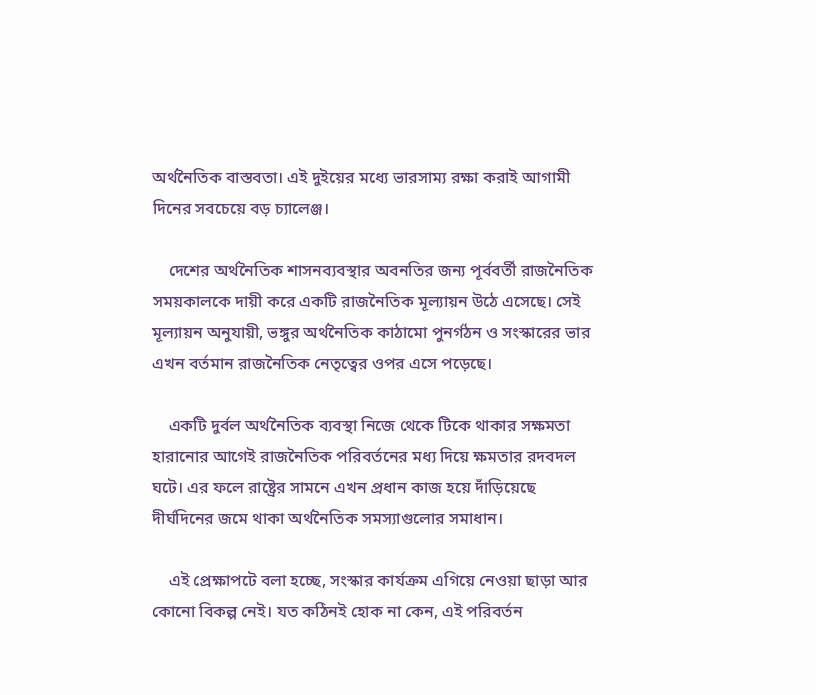অর্থনৈতিক বাস্তবতা। এই দুইয়ের মধ্যে ভারসাম্য রক্ষা করাই আগামী দিনের সবচেয়ে বড় চ্যালেঞ্জ।

    দেশের অর্থনৈতিক শাসনব্যবস্থার অবনতির জন্য পূর্ববর্তী রাজনৈতিক সময়কালকে দায়ী করে একটি রাজনৈতিক মূল্যায়ন উঠে এসেছে। সেই মূল্যায়ন অনুযায়ী, ভঙ্গুর অর্থনৈতিক কাঠামো পুনর্গঠন ও সংস্কারের ভার এখন বর্তমান রাজনৈতিক নেতৃত্বের ওপর এসে পড়েছে।

    একটি দুর্বল অর্থনৈতিক ব্যবস্থা নিজে থেকে টিকে থাকার সক্ষমতা হারানোর আগেই রাজনৈতিক পরিবর্তনের মধ্য দিয়ে ক্ষমতার রদবদল ঘটে। এর ফলে রাষ্ট্রের সামনে এখন প্রধান কাজ হয়ে দাঁড়িয়েছে দীর্ঘদিনের জমে থাকা অর্থনৈতিক সমস্যাগুলোর সমাধান।

    এই প্রেক্ষাপটে বলা হচ্ছে, সংস্কার কার্যক্রম এগিয়ে নেওয়া ছাড়া আর কোনো বিকল্প নেই। যত কঠিনই হোক না কেন, এই পরিবর্তন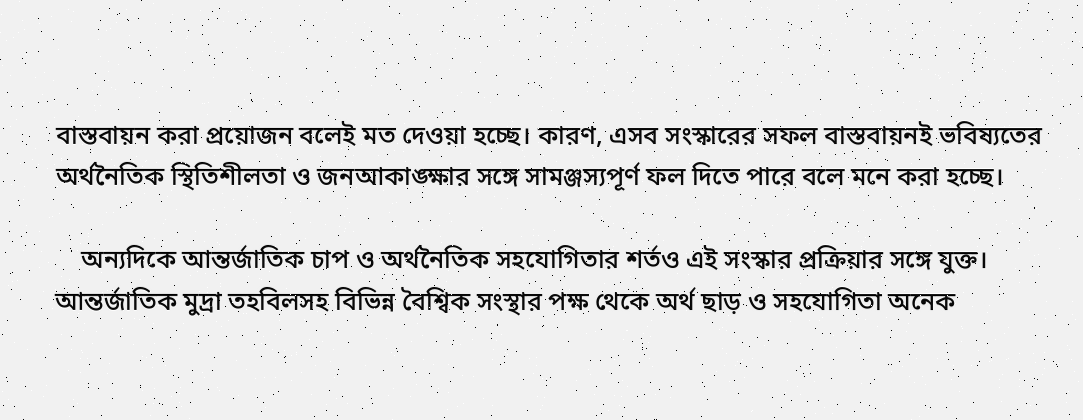বাস্তবায়ন করা প্রয়োজন বলেই মত দেওয়া হচ্ছে। কারণ, এসব সংস্কারের সফল বাস্তবায়নই ভবিষ্যতের অর্থনৈতিক স্থিতিশীলতা ও জনআকাঙ্ক্ষার সঙ্গে সামঞ্জস্যপূর্ণ ফল দিতে পারে বলে মনে করা হচ্ছে।

    অন্যদিকে আন্তর্জাতিক চাপ ও অর্থনৈতিক সহযোগিতার শর্তও এই সংস্কার প্রক্রিয়ার সঙ্গে যুক্ত। আন্তর্জাতিক মুদ্রা তহবিলসহ বিভিন্ন বৈশ্বিক সংস্থার পক্ষ থেকে অর্থ ছাড় ও সহযোগিতা অনেক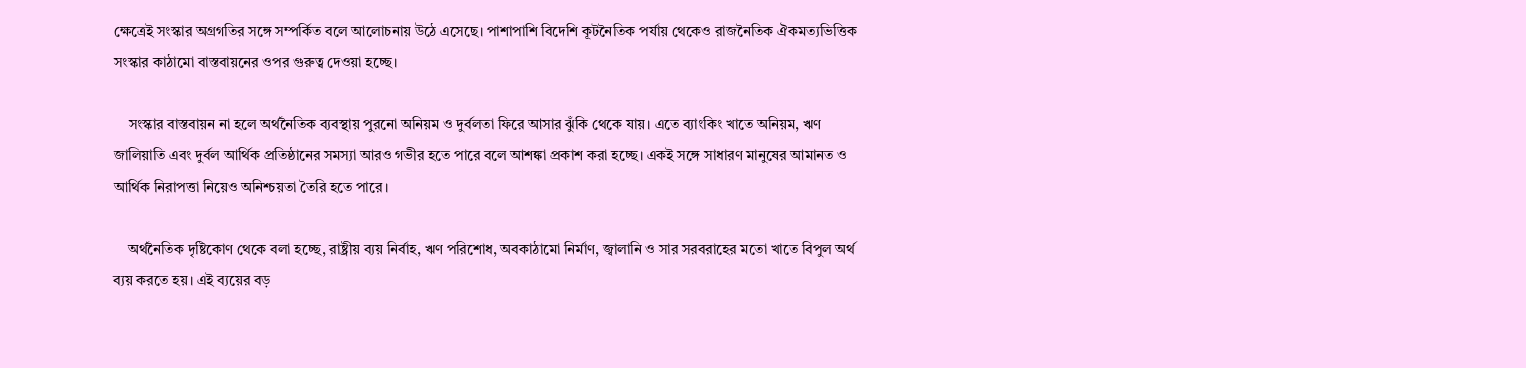ক্ষেত্রেই সংস্কার অগ্রগতির সঙ্গে সম্পর্কিত বলে আলোচনায় উঠে এসেছে। পাশাপাশি বিদেশি কূটনৈতিক পর্যায় থেকেও রাজনৈতিক ঐকমত্যভিত্তিক সংস্কার কাঠামো বাস্তবায়নের ওপর গুরুত্ব দেওয়া হচ্ছে।

    সংস্কার বাস্তবায়ন না হলে অর্থনৈতিক ব্যবস্থায় পুরনো অনিয়ম ও দুর্বলতা ফিরে আসার ঝুঁকি থেকে যায়। এতে ব্যাংকিং খাতে অনিয়ম, ঋণ জালিয়াতি এবং দুর্বল আর্থিক প্রতিষ্ঠানের সমস্যা আরও গভীর হতে পারে বলে আশঙ্কা প্রকাশ করা হচ্ছে। একই সঙ্গে সাধারণ মানুষের আমানত ও আর্থিক নিরাপত্তা নিয়েও অনিশ্চয়তা তৈরি হতে পারে।

    অর্থনৈতিক দৃষ্টিকোণ থেকে বলা হচ্ছে, রাষ্ট্রীয় ব্যয় নির্বাহ, ঋণ পরিশোধ, অবকাঠামো নির্মাণ, জ্বালানি ও সার সরবরাহের মতো খাতে বিপুল অর্থ ব্যয় করতে হয়। এই ব্যয়ের বড়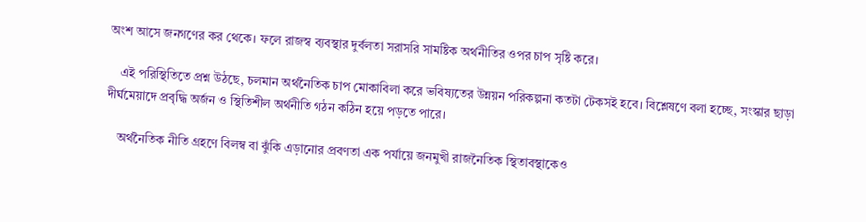অংশ আসে জনগণের কর থেকে। ফলে রাজস্ব ব্যবস্থার দুর্বলতা সরাসরি সামষ্টিক অর্থনীতির ওপর চাপ সৃষ্টি করে।

    এই পরিস্থিতিতে প্রশ্ন উঠছে, চলমান অর্থনৈতিক চাপ মোকাবিলা করে ভবিষ্যতের উন্নয়ন পরিকল্পনা কতটা টেকসই হবে। বিশ্লেষণে বলা হচ্ছে, সংস্কার ছাড়া দীর্ঘমেয়াদে প্রবৃদ্ধি অর্জন ও স্থিতিশীল অর্থনীতি গঠন কঠিন হয়ে পড়তে পারে।

    অর্থনৈতিক নীতি গ্রহণে বিলম্ব বা ঝুঁকি এড়ানোর প্রবণতা এক পর্যায়ে জনমুখী রাজনৈতিক স্থিতাবস্থাকেও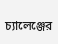চ্যালেঞ্জের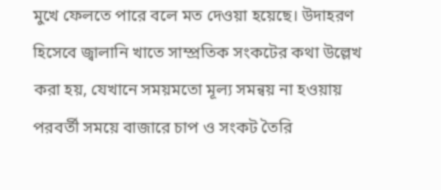মুখে ফেলতে পারে বলে মত দেওয়া হয়েছে। উদাহরণ হিসেবে জ্বালানি খাতে সাম্প্রতিক সংকটের কথা উল্লেখ করা হয়, যেখানে সময়মতো মূল্য সমন্বয় না হওয়ায় পরবর্তী সময়ে বাজারে চাপ ও সংকট তৈরি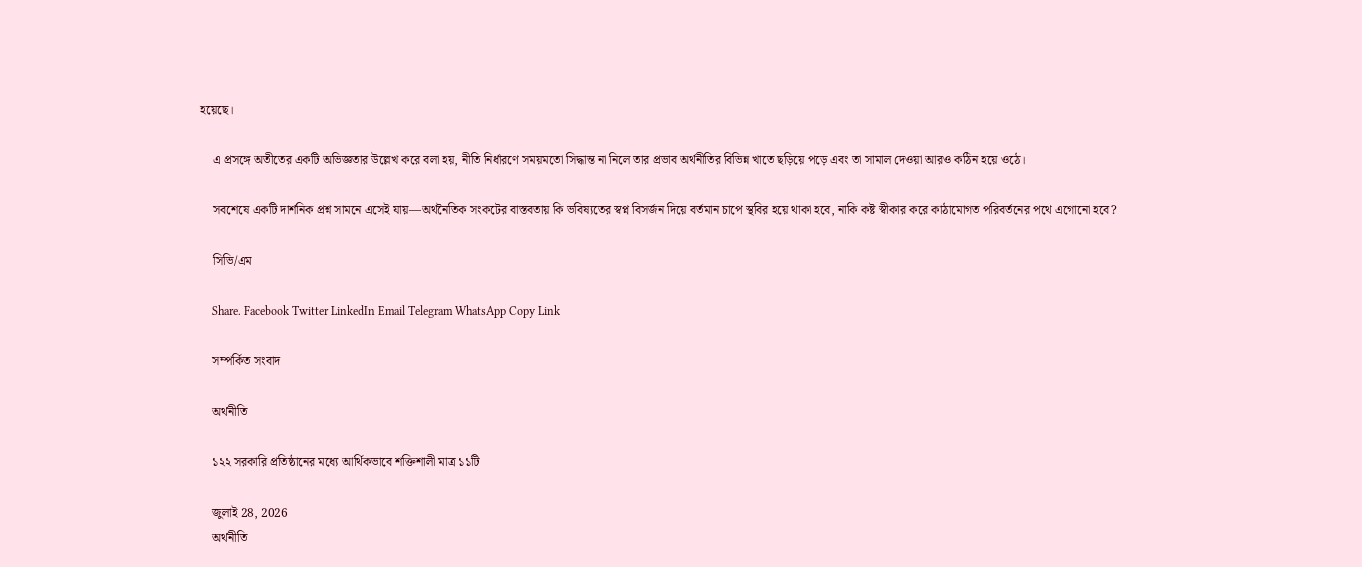হয়েছে।

    এ প্রসঙ্গে অতীতের একটি অভিজ্ঞতার উল্লেখ করে বলা হয়, নীতি নির্ধারণে সময়মতো সিদ্ধান্ত না নিলে তার প্রভাব অর্থনীতির বিভিন্ন খাতে ছড়িয়ে পড়ে এবং তা সামাল দেওয়া আরও কঠিন হয়ে ওঠে।

    সবশেষে একটি দার্শনিক প্রশ্ন সামনে এসেই যায়—অর্থনৈতিক সংকটের বাস্তবতায় কি ভবিষ্যতের স্বপ্ন বিসর্জন দিয়ে বর্তমান চাপে স্থবির হয়ে থাকা হবে, নাকি কষ্ট স্বীকার করে কাঠামোগত পরিবর্তনের পথে এগোনো হবে?

    সিভি/এম

    Share. Facebook Twitter LinkedIn Email Telegram WhatsApp Copy Link

    সম্পর্কিত সংবাদ

    অর্থনীতি

    ১২২ সরকারি প্রতিষ্ঠানের মধ্যে আর্থিকভাবে শক্তিশালী মাত্র ১১টি

    জুলাই 28, 2026
    অর্থনীতি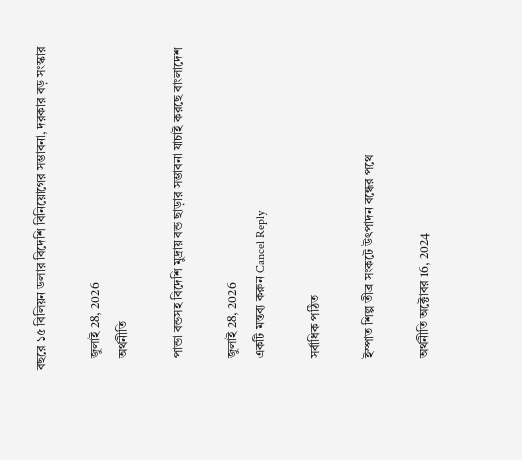বছরে ১৫ বিলিয়ন ডলার বিদেশি বিনিয়োগের সম্ভাবনা, দরকার বড় সংস্কার

    জুলাই 28, 2026
    অর্থনীতি

    পান্ডা বন্ডসহ বিদেশি মুদ্রায় বন্ড ছাড়ার সম্ভাবনা যাচাই করছে বাংলাদেশ

    জুলাই 28, 2026
    একটি মন্তব্য করুন Cancel Reply

    সর্বাধিক পঠিত

    ইস্পাত শিল্প তীব্র সংকটে উৎপাদন বন্ধের পথে

    অর্থনীতি অক্টোবর 16, 2024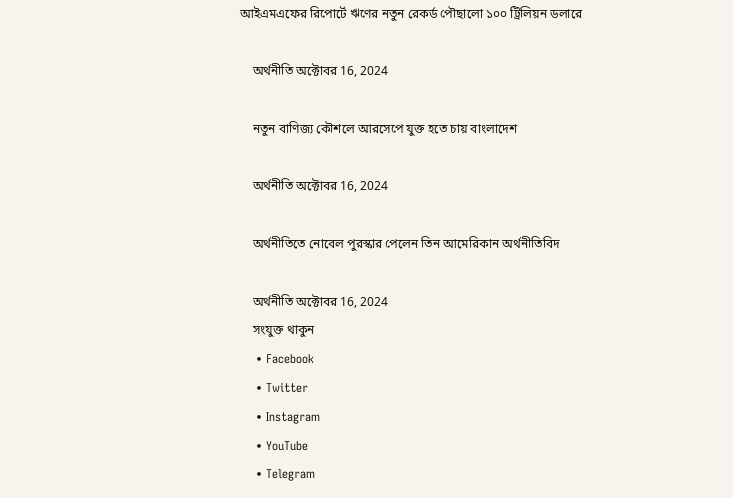আইএমএফের রিপোর্টে ঋণের নতুন রেকর্ড পৌছালো ১০০ ট্রিলিয়ন ডলারে

    অর্থনীতি অক্টোবর 16, 2024

    নতুন বাণিজ্য কৌশলে আরসেপে যুক্ত হতে চায় বাংলাদেশ

    অর্থনীতি অক্টোবর 16, 2024

    অর্থনীতিতে নোবেল পুরস্কার পেলেন তিন আমেরিকান অর্থনীতিবিদ

    অর্থনীতি অক্টোবর 16, 2024
    সংযুক্ত থাকুন
    • Facebook
    • Twitter
    • Instagram
    • YouTube
    • Telegram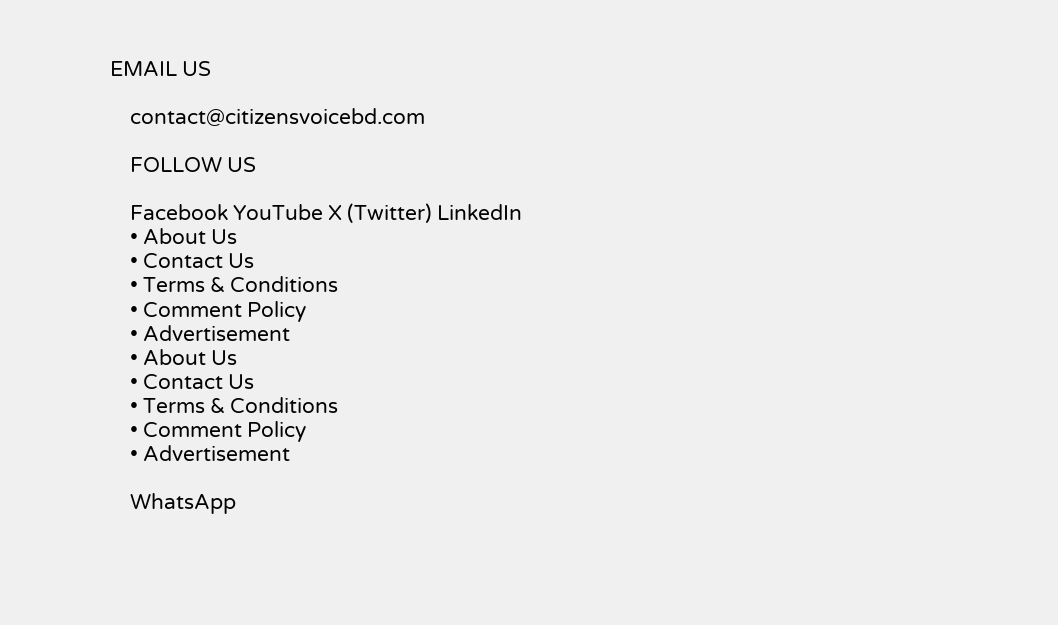EMAIL US

    contact@citizensvoicebd.com

    FOLLOW US

    Facebook YouTube X (Twitter) LinkedIn
    • About Us
    • Contact Us
    • Terms & Conditions
    • Comment Policy
    • Advertisement
    • About Us
    • Contact Us
    • Terms & Conditions
    • Comment Policy
    • Advertisement

    WhatsApp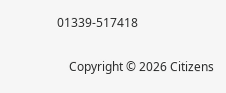01339-517418

    Copyright © 2026 Citizens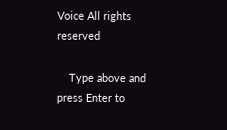Voice All rights reserved

    Type above and press Enter to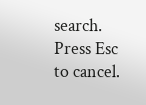search. Press Esc to cancel.